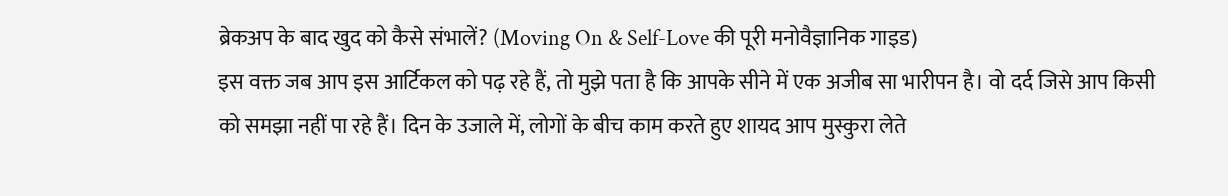ब्रेकअप के बाद खुद को कैसे संभालें? (Moving On & Self-Love की पूरी मनोवैज्ञानिक गाइड)
इस वक्त जब आप इस आर्टिकल को पढ़ रहे हैं, तो मुझे पता है कि आपके सीने में एक अजीब सा भारीपन है। वो दर्द जिसे आप किसी को समझा नहीं पा रहे हैं। दिन के उजाले में, लोगों के बीच काम करते हुए शायद आप मुस्कुरा लेते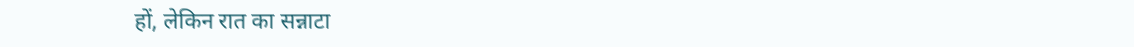हों, लेकिन रात का सन्नाटा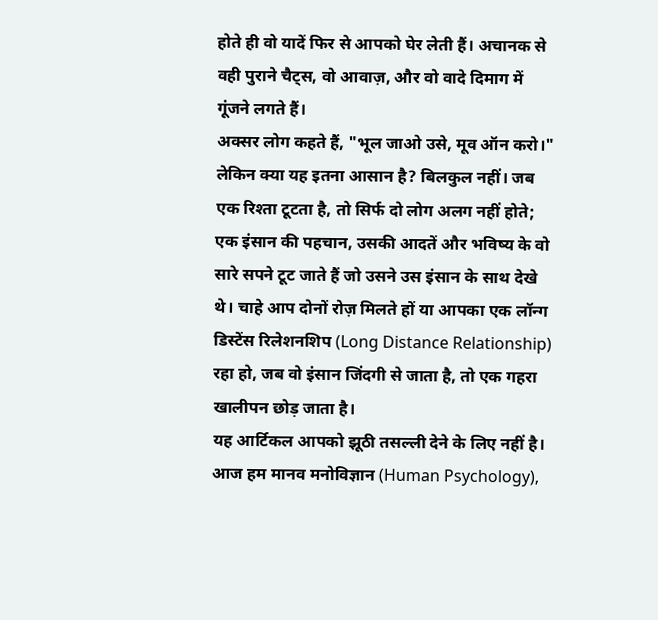होते ही वो यादें फिर से आपको घेर लेती हैं। अचानक से वही पुराने चैट्स, वो आवाज़, और वो वादे दिमाग में गूंजने लगते हैं।
अक्सर लोग कहते हैं, "भूल जाओ उसे, मूव ऑन करो।" लेकिन क्या यह इतना आसान है? बिलकुल नहीं। जब एक रिश्ता टूटता है, तो सिर्फ दो लोग अलग नहीं होते; एक इंसान की पहचान, उसकी आदतें और भविष्य के वो सारे सपने टूट जाते हैं जो उसने उस इंसान के साथ देखे थे। चाहे आप दोनों रोज़ मिलते हों या आपका एक लॉन्ग डिस्टेंस रिलेशनशिप (Long Distance Relationship) रहा हो, जब वो इंसान जिंदगी से जाता है, तो एक गहरा खालीपन छोड़ जाता है।
यह आर्टिकल आपको झूठी तसल्ली देने के लिए नहीं है। आज हम मानव मनोविज्ञान (Human Psychology),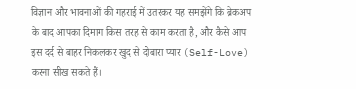विज्ञान और भावनाओं की गहराई में उतरकर यह समझेंगे कि ब्रेकअप के बाद आपका दिमाग किस तरह से काम करता है, और कैसे आप इस दर्द से बाहर निकलकर खुद से दोबारा प्यार (Self-Love) करना सीख सकते हैं।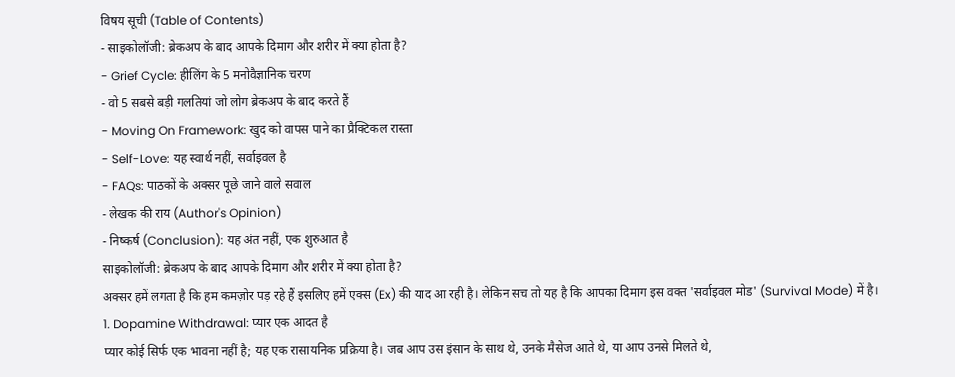विषय सूची (Table of Contents)
- साइकोलॉजी: ब्रेकअप के बाद आपके दिमाग और शरीर में क्या होता है?
- Grief Cycle: हीलिंग के 5 मनोवैज्ञानिक चरण
- वो 5 सबसे बड़ी गलतियां जो लोग ब्रेकअप के बाद करते हैं
- Moving On Framework: खुद को वापस पाने का प्रैक्टिकल रास्ता
- Self-Love: यह स्वार्थ नहीं, सर्वाइवल है
- FAQs: पाठकों के अक्सर पूछे जाने वाले सवाल
- लेखक की राय (Author's Opinion)
- निष्कर्ष (Conclusion): यह अंत नहीं, एक शुरुआत है
साइकोलॉजी: ब्रेकअप के बाद आपके दिमाग और शरीर में क्या होता है?
अक्सर हमें लगता है कि हम कमज़ोर पड़ रहे हैं इसलिए हमें एक्स (Ex) की याद आ रही है। लेकिन सच तो यह है कि आपका दिमाग इस वक्त 'सर्वाइवल मोड' (Survival Mode) में है।
1. Dopamine Withdrawal: प्यार एक आदत है
प्यार कोई सिर्फ एक भावना नहीं है; यह एक रासायनिक प्रक्रिया है। जब आप उस इंसान के साथ थे, उनके मैसेज आते थे, या आप उनसे मिलते थे,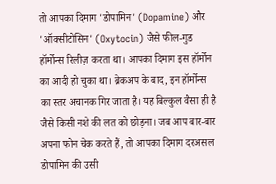तो आपका दिमाग 'डोपामिन' (Dopamine) और 'ऑक्सीटोसिन' (Oxytocin) जैसे फील-गुड हॉर्मोन्स रिलीज़ करता था। आपका दिमाग इस हॉर्मोन का आदी हो चुका था। ब्रेकअप के बाद, इन हॉर्मोन्स का स्तर अचानक गिर जाता है। यह बिल्कुल वैसा ही है जैसे किसी नशे की लत को छोड़ना। जब आप बार-बार अपना फोन चेक करते हैं, तो आपका दिमाग दरअसल डोपामिन की उसी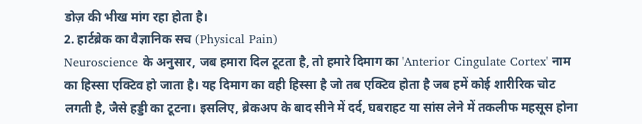डोज़ की भीख मांग रहा होता है।
2. हार्टब्रेक का वैज्ञानिक सच (Physical Pain)
Neuroscience के अनुसार, जब हमारा दिल टूटता है, तो हमारे दिमाग का 'Anterior Cingulate Cortex' नाम का हिस्सा एक्टिव हो जाता है। यह दिमाग का वही हिस्सा है जो तब एक्टिव होता है जब हमें कोई शारीरिक चोट लगती है, जैसे हड्डी का टूटना। इसलिए, ब्रेकअप के बाद सीने में दर्द, घबराहट या सांस लेने में तकलीफ महसूस होना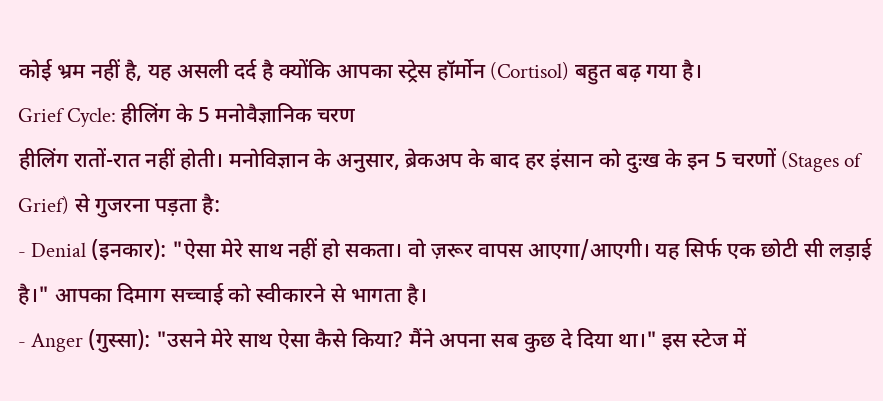कोई भ्रम नहीं है, यह असली दर्द है क्योंकि आपका स्ट्रेस हॉर्मोन (Cortisol) बहुत बढ़ गया है।
Grief Cycle: हीलिंग के 5 मनोवैज्ञानिक चरण
हीलिंग रातों-रात नहीं होती। मनोविज्ञान के अनुसार, ब्रेकअप के बाद हर इंसान को दुःख के इन 5 चरणों (Stages of Grief) से गुजरना पड़ता है:
- Denial (इनकार): "ऐसा मेरे साथ नहीं हो सकता। वो ज़रूर वापस आएगा/आएगी। यह सिर्फ एक छोटी सी लड़ाई है।" आपका दिमाग सच्चाई को स्वीकारने से भागता है।
- Anger (गुस्सा): "उसने मेरे साथ ऐसा कैसे किया? मैंने अपना सब कुछ दे दिया था।" इस स्टेज में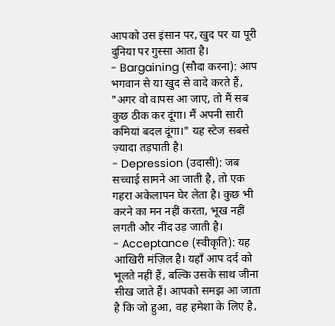आपको उस इंसान पर, खुद पर या पूरी दुनिया पर गुस्सा आता है।
- Bargaining (सौदा करना): आप भगवान से या खुद से वादे करते हैं, "अगर वो वापस आ जाए, तो मैं सब कुछ ठीक कर दूंगा। मैं अपनी सारी कमियां बदल दूंगा।" यह स्टेज सबसे ज़्यादा तड़पाती है।
- Depression (उदासी): जब सच्चाई सामने आ जाती है, तो एक गहरा अकेलापन घेर लेता है। कुछ भी करने का मन नहीं करता, भूख नहीं लगती और नींद उड़ जाती है।
- Acceptance (स्वीकृति): यह आखिरी मंज़िल है। यहाँ आप दर्द को भूलते नहीं हैं, बल्कि उसके साथ जीना सीख जाते हैं। आपको समझ आ जाता है कि जो हुआ, वह हमेशा के लिए है,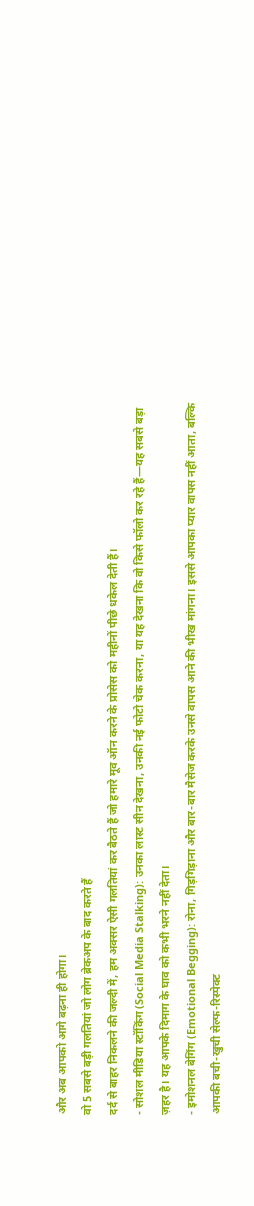और अब आपको आगे बढ़ना ही होगा।
वो 5 सबसे बड़ी गलतियां जो लोग ब्रेकअप के बाद करते हैं
दर्द से बाहर निकलने की जल्दी में, हम अक्सर ऐसी गलतियां कर बैठते हैं जो हमारे मूव ऑन करने के प्रोसेस को महीनों पीछे धकेल देती हैं।
- सोशल मीडिया स्टॉकिंग (Social Media Stalking): उनका लास्ट सीन देखना, उनकी नई फोटो चेक करना, या यह देखना कि वो किसे फॉलो कर रहे हैं—यह सबसे बड़ा ज़हर है। यह आपके दिमाग के घाव को कभी भरने नहीं देता।
- इमोशनल बेगिंग (Emotional Begging): रोना, गिड़गिड़ाना और बार-बार मैसेज करके उनसे वापस आने की भीख मांगना। इससे आपका प्यार वापस नहीं आता, बल्कि आपकी बची-खुची सेल्फ-रिस्पेक्ट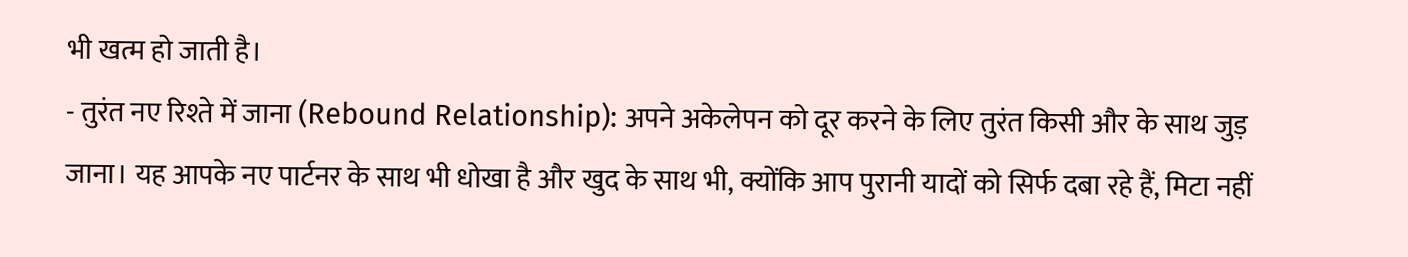भी खत्म हो जाती है।
- तुरंत नए रिश्ते में जाना (Rebound Relationship): अपने अकेलेपन को दूर करने के लिए तुरंत किसी और के साथ जुड़ जाना। यह आपके नए पार्टनर के साथ भी धोखा है और खुद के साथ भी, क्योंकि आप पुरानी यादों को सिर्फ दबा रहे हैं, मिटा नहीं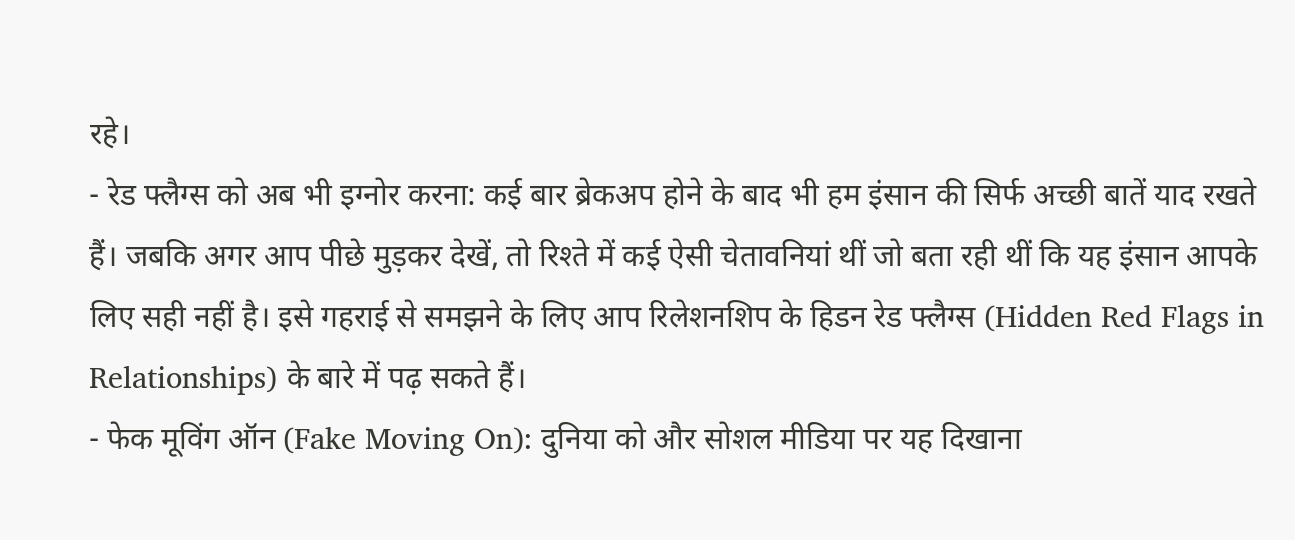रहे।
- रेड फ्लैग्स को अब भी इग्नोर करना: कई बार ब्रेकअप होने के बाद भी हम इंसान की सिर्फ अच्छी बातें याद रखते हैं। जबकि अगर आप पीछे मुड़कर देखें, तो रिश्ते में कई ऐसी चेतावनियां थीं जो बता रही थीं कि यह इंसान आपके लिए सही नहीं है। इसे गहराई से समझने के लिए आप रिलेशनशिप के हिडन रेड फ्लैग्स (Hidden Red Flags in Relationships) के बारे में पढ़ सकते हैं।
- फेक मूविंग ऑन (Fake Moving On): दुनिया को और सोशल मीडिया पर यह दिखाना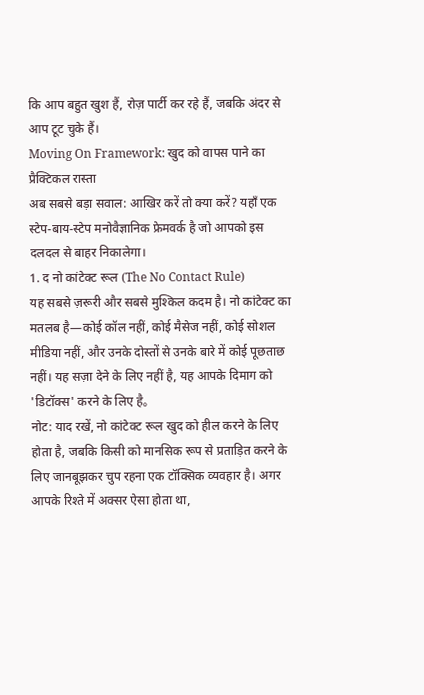कि आप बहुत खुश हैं, रोज़ पार्टी कर रहे हैं, जबकि अंदर से आप टूट चुके हैं।
Moving On Framework: खुद को वापस पाने का प्रैक्टिकल रास्ता
अब सबसे बड़ा सवाल: आखिर करें तो क्या करें? यहाँ एक स्टेप-बाय-स्टेप मनोवैज्ञानिक फ्रेमवर्क है जो आपको इस दलदल से बाहर निकालेगा।
1. द नो कांटेक्ट रूल (The No Contact Rule)
यह सबसे ज़रूरी और सबसे मुश्किल कदम है। नो कांटेक्ट का मतलब है—कोई कॉल नहीं, कोई मैसेज नहीं, कोई सोशल मीडिया नहीं, और उनके दोस्तों से उनके बारे में कोई पूछताछ नहीं। यह सज़ा देने के लिए नहीं है, यह आपके दिमाग को 'डिटॉक्स' करने के लिए है。
नोट: याद रखें, नो कांटेक्ट रूल खुद को हील करने के लिए होता है, जबकि किसी को मानसिक रूप से प्रताड़ित करने के लिए जानबूझकर चुप रहना एक टॉक्सिक व्यवहार है। अगर आपके रिश्ते में अक्सर ऐसा होता था,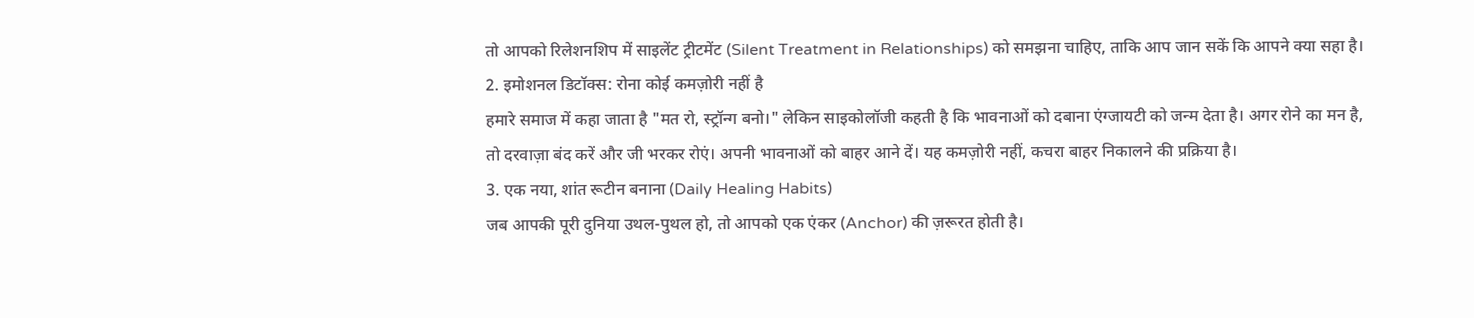तो आपको रिलेशनशिप में साइलेंट ट्रीटमेंट (Silent Treatment in Relationships) को समझना चाहिए, ताकि आप जान सकें कि आपने क्या सहा है।
2. इमोशनल डिटॉक्स: रोना कोई कमज़ोरी नहीं है
हमारे समाज में कहा जाता है "मत रो, स्ट्रॉन्ग बनो।" लेकिन साइकोलॉजी कहती है कि भावनाओं को दबाना एंग्जायटी को जन्म देता है। अगर रोने का मन है, तो दरवाज़ा बंद करें और जी भरकर रोएं। अपनी भावनाओं को बाहर आने दें। यह कमज़ोरी नहीं, कचरा बाहर निकालने की प्रक्रिया है।
3. एक नया, शांत रूटीन बनाना (Daily Healing Habits)
जब आपकी पूरी दुनिया उथल-पुथल हो, तो आपको एक एंकर (Anchor) की ज़रूरत होती है।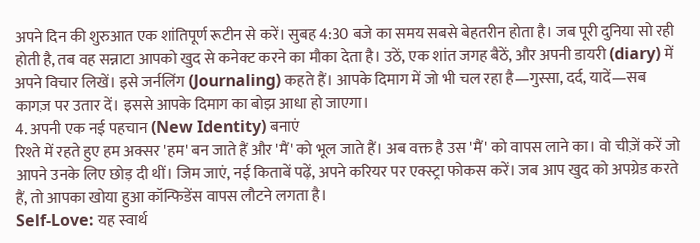अपने दिन की शुरुआत एक शांतिपूर्ण रूटीन से करें। सुबह 4:30 बजे का समय सबसे बेहतरीन होता है। जब पूरी दुनिया सो रही होती है, तब वह सन्नाटा आपको खुद से कनेक्ट करने का मौका देता है। उठें, एक शांत जगह बैठें, और अपनी डायरी (diary) में अपने विचार लिखें। इसे जर्नलिंग (Journaling) कहते हैं। आपके दिमाग में जो भी चल रहा है—गुस्सा, दर्द, यादें—सब कागज़ पर उतार दें। इससे आपके दिमाग का बोझ आधा हो जाएगा।
4. अपनी एक नई पहचान (New Identity) बनाएं
रिश्ते में रहते हुए हम अक्सर 'हम' बन जाते हैं और 'मैं' को भूल जाते हैं। अब वक्त है उस 'मैं' को वापस लाने का। वो चीज़ें करें जो आपने उनके लिए छोड़ दी थीं। जिम जाएं, नई किताबें पढ़ें, अपने करियर पर एक्स्ट्रा फोकस करें। जब आप खुद को अपग्रेड करते हैं, तो आपका खोया हुआ कॉन्फिडेंस वापस लौटने लगता है।
Self-Love: यह स्वार्थ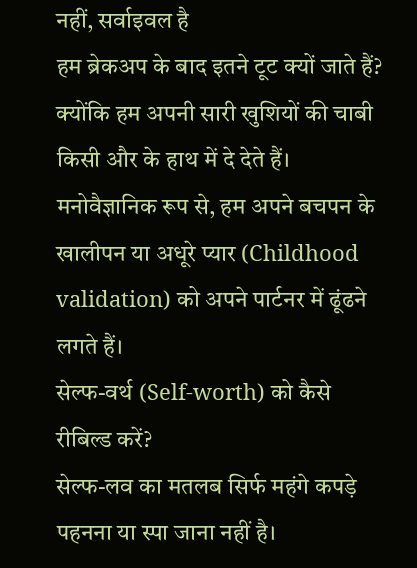नहीं, सर्वाइवल है
हम ब्रेकअप के बाद इतने टूट क्यों जाते हैं? क्योंकि हम अपनी सारी खुशियों की चाबी किसी और के हाथ में दे देते हैं। मनोवैज्ञानिक रूप से, हम अपने बचपन के खालीपन या अधूरे प्यार (Childhood validation) को अपने पार्टनर में ढूंढने लगते हैं।
सेल्फ-वर्थ (Self-worth) को कैसे रीबिल्ड करें?
सेल्फ-लव का मतलब सिर्फ महंगे कपड़े पहनना या स्पा जाना नहीं है।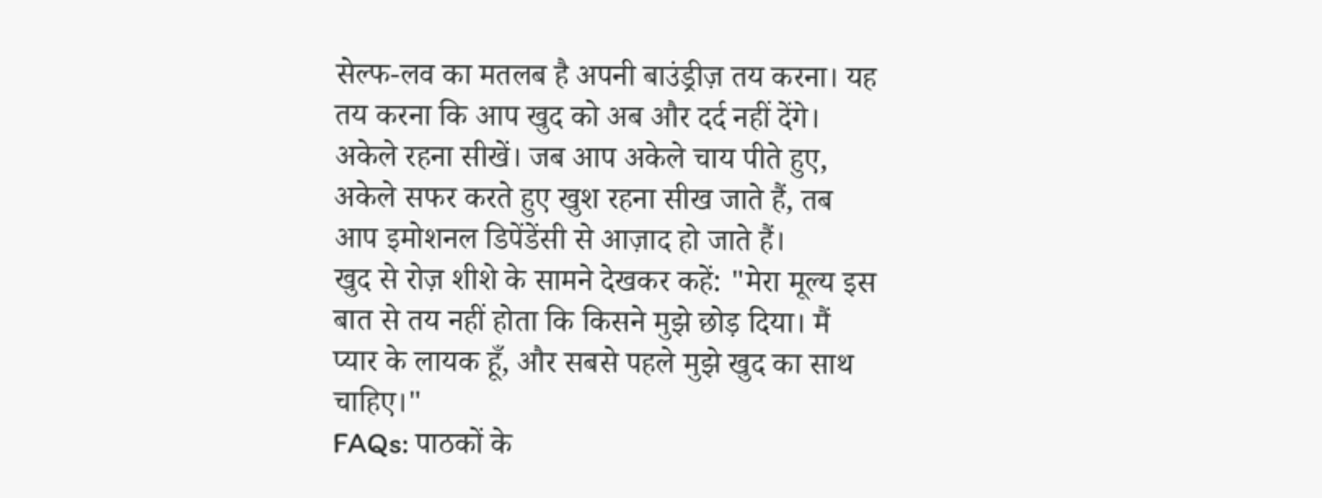सेल्फ-लव का मतलब है अपनी बाउंड्रीज़ तय करना। यह तय करना कि आप खुद को अब और दर्द नहीं देंगे। अकेले रहना सीखें। जब आप अकेले चाय पीते हुए, अकेले सफर करते हुए खुश रहना सीख जाते हैं, तब आप इमोशनल डिपेंडेंसी से आज़ाद हो जाते हैं।
खुद से रोज़ शीशे के सामने देखकर कहें: "मेरा मूल्य इस बात से तय नहीं होता कि किसने मुझे छोड़ दिया। मैं प्यार के लायक हूँ, और सबसे पहले मुझे खुद का साथ चाहिए।"
FAQs: पाठकों के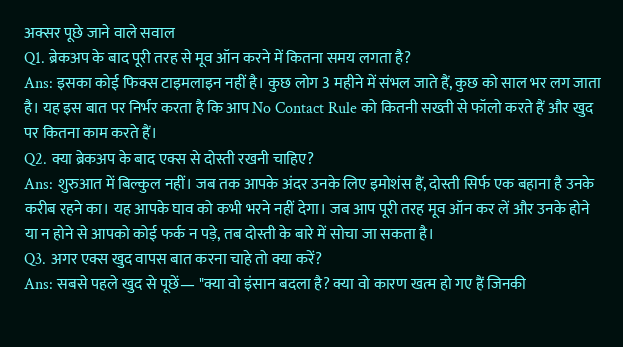अक्सर पूछे जाने वाले सवाल
Q1. ब्रेकअप के बाद पूरी तरह से मूव ऑन करने में कितना समय लगता है?
Ans: इसका कोई फिक्स टाइमलाइन नहीं है। कुछ लोग 3 महीने में संभल जाते हैं, कुछ को साल भर लग जाता है। यह इस बात पर निर्भर करता है कि आप No Contact Rule को कितनी सख्ती से फॉलो करते हैं और खुद पर कितना काम करते हैं।
Q2. क्या ब्रेकअप के बाद एक्स से दोस्ती रखनी चाहिए?
Ans: शुरुआत में बिल्कुल नहीं। जब तक आपके अंदर उनके लिए इमोशंस हैं, दोस्ती सिर्फ एक बहाना है उनके करीब रहने का। यह आपके घाव को कभी भरने नहीं देगा। जब आप पूरी तरह मूव ऑन कर लें और उनके होने या न होने से आपको कोई फर्क न पड़े, तब दोस्ती के बारे में सोचा जा सकता है।
Q3. अगर एक्स खुद वापस बात करना चाहे तो क्या करें?
Ans: सबसे पहले खुद से पूछें— "क्या वो इंसान बदला है? क्या वो कारण खत्म हो गए हैं जिनकी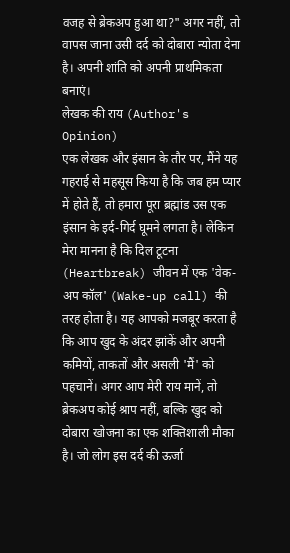वजह से ब्रेकअप हुआ था?" अगर नहीं, तो वापस जाना उसी दर्द को दोबारा न्योता देना है। अपनी शांति को अपनी प्राथमिकता बनाएं।
लेखक की राय (Author's Opinion)
एक लेखक और इंसान के तौर पर, मैंने यह गहराई से महसूस किया है कि जब हम प्यार में होते हैं, तो हमारा पूरा ब्रह्मांड उस एक इंसान के इर्द-गिर्द घूमने लगता है। लेकिन मेरा मानना है कि दिल टूटना (Heartbreak) जीवन में एक 'वेक-अप कॉल' (Wake-up call) की तरह होता है। यह आपको मजबूर करता है कि आप खुद के अंदर झांकें और अपनी कमियों, ताकतों और असली 'मैं' को पहचानें। अगर आप मेरी राय मानें, तो ब्रेकअप कोई श्राप नहीं, बल्कि खुद को दोबारा खोजना का एक शक्तिशाली मौका है। जो लोग इस दर्द की ऊर्जा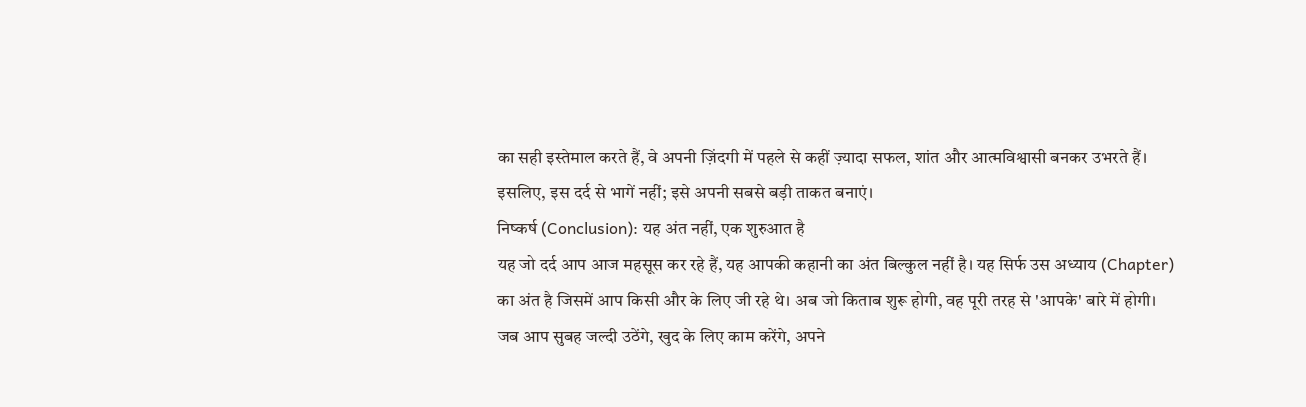का सही इस्तेमाल करते हैं, वे अपनी ज़िंदगी में पहले से कहीं ज़्यादा सफल, शांत और आत्मविश्वासी बनकर उभरते हैं। इसलिए, इस दर्द से भागें नहीं; इसे अपनी सबसे बड़ी ताकत बनाएं।
निष्कर्ष (Conclusion): यह अंत नहीं, एक शुरुआत है
यह जो दर्द आप आज महसूस कर रहे हैं, यह आपकी कहानी का अंत बिल्कुल नहीं है। यह सिर्फ उस अध्याय (Chapter) का अंत है जिसमें आप किसी और के लिए जी रहे थे। अब जो किताब शुरू होगी, वह पूरी तरह से 'आपके' बारे में होगी।
जब आप सुबह जल्दी उठेंगे, खुद के लिए काम करेंगे, अपने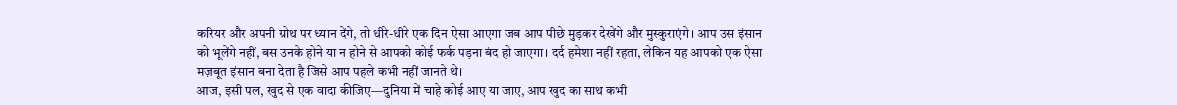करियर और अपनी ग्रोथ पर ध्यान देंगे, तो धीरे-धीरे एक दिन ऐसा आएगा जब आप पीछे मुड़कर देखेंगे और मुस्कुराएंगे। आप उस इंसान को भूलेंगे नहीं, बस उनके होने या न होने से आपको कोई फर्क पड़ना बंद हो जाएगा। दर्द हमेशा नहीं रहता, लेकिन यह आपको एक ऐसा मज़बूत इंसान बना देता है जिसे आप पहले कभी नहीं जानते थे।
आज, इसी पल, खुद से एक वादा कीजिए—दुनिया में चाहे कोई आए या जाए, आप खुद का साथ कभी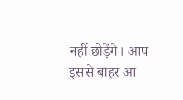नहीं छोड़ेंगे। आप इससे बाहर आ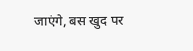जाएंगे, बस खुद पर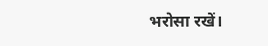भरोसा रखें।